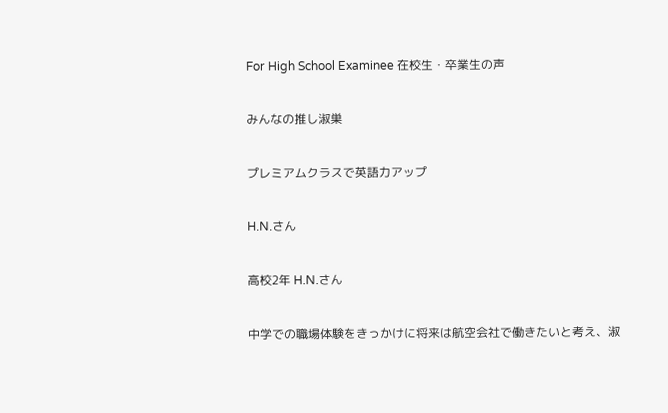For High School Examinee 在校生・卒業生の声

みんなの推し淑巣

プレミアムクラスで英語力アップ

H.N.さん

高校2年 H.N.さん

中学での職場体験をきっかけに将来は航空会社で働きたいと考え、淑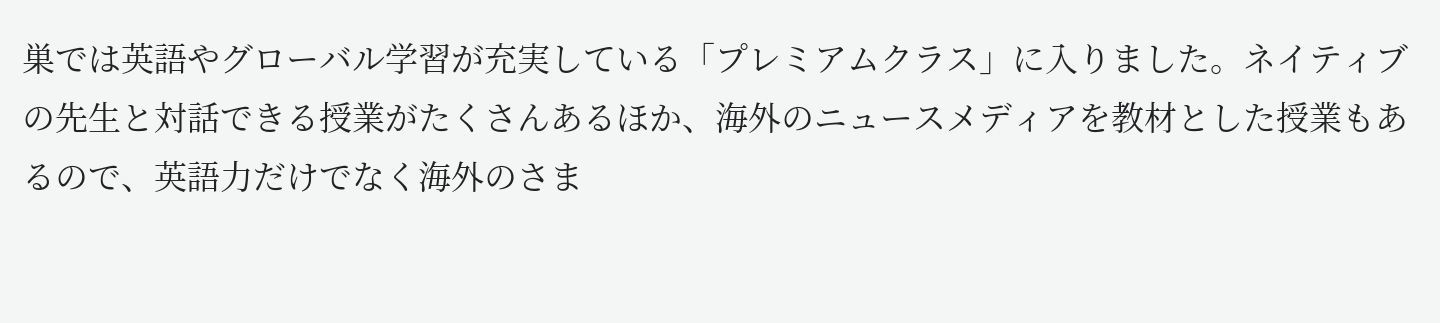巣では英語やグローバル学習が充実している「プレミアムクラス」に入りました。ネイティブの先生と対話できる授業がたくさんあるほか、海外のニュースメディアを教材とした授業もあるので、英語力だけでなく海外のさま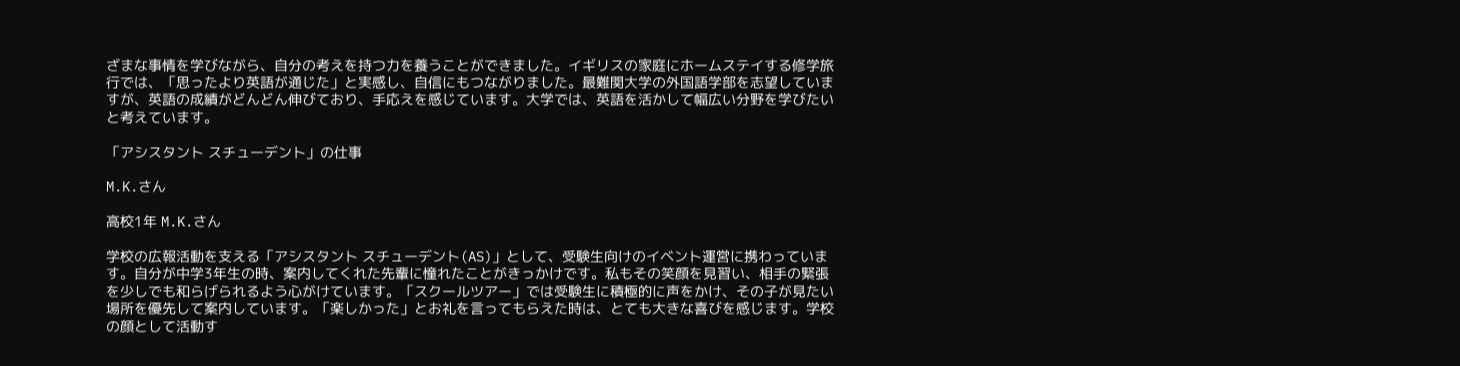ざまな事情を学びながら、自分の考えを持つ力を養うことができました。イギリスの家庭にホームステイする修学旅行では、「思ったより英語が通じた」と実感し、自信にもつながりました。最難関大学の外国語学部を志望していますが、英語の成績がどんどん伸びており、手応えを感じています。大学では、英語を活かして幅広い分野を学びたいと考えています。

「アシスタント スチューデント」の仕事

M.K.さん

高校1年 M.K.さん

学校の広報活動を支える「アシスタント スチューデント(AS)」として、受験生向けのイベント運営に携わっています。自分が中学3年生の時、案内してくれた先輩に憧れたことがきっかけです。私もその笑顔を見習い、相手の緊張を少しでも和らげられるよう心がけています。「スクールツアー」では受験生に積極的に声をかけ、その子が見たい場所を優先して案内しています。「楽しかった」とお礼を言ってもらえた時は、とても大きな喜びを感じます。学校の顔として活動す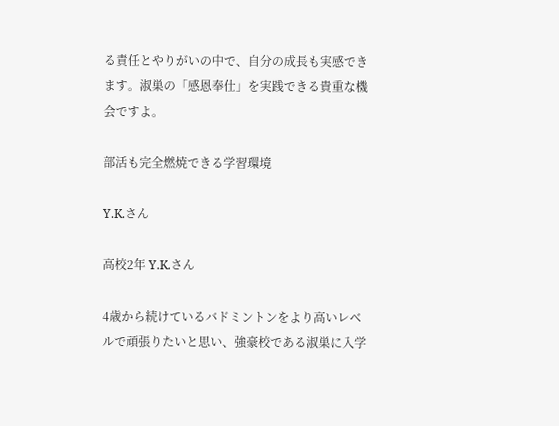る責任とやりがいの中で、自分の成長も実感できます。淑巣の「感恩奉仕」を実践できる貴重な機会ですよ。

部活も完全燃焼できる学習環境

Y.K.さん

高校2年 Y.K.さん

4歳から続けているバドミントンをより高いレベルで頑張りたいと思い、強豪校である淑巣に入学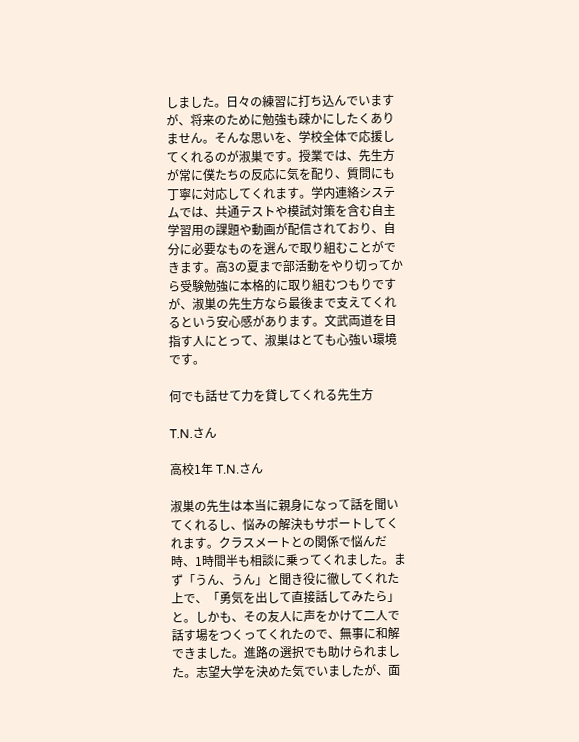しました。日々の練習に打ち込んでいますが、将来のために勉強も疎かにしたくありません。そんな思いを、学校全体で応援してくれるのが淑巣です。授業では、先生方が常に僕たちの反応に気を配り、質問にも丁寧に対応してくれます。学内連絡システムでは、共通テストや模試対策を含む自主学習用の課題や動画が配信されており、自分に必要なものを選んで取り組むことができます。高3の夏まで部活動をやり切ってから受験勉強に本格的に取り組むつもりですが、淑巣の先生方なら最後まで支えてくれるという安心感があります。文武両道を目指す人にとって、淑巣はとても心強い環境です。

何でも話せて力を貸してくれる先生方

T.N.さん

高校1年 T.N.さん

淑巣の先生は本当に親身になって話を聞いてくれるし、悩みの解決もサポートしてくれます。クラスメートとの関係で悩んだ時、1時間半も相談に乗ってくれました。まず「うん、うん」と聞き役に徹してくれた上で、「勇気を出して直接話してみたら」と。しかも、その友人に声をかけて二人で話す場をつくってくれたので、無事に和解できました。進路の選択でも助けられました。志望大学を決めた気でいましたが、面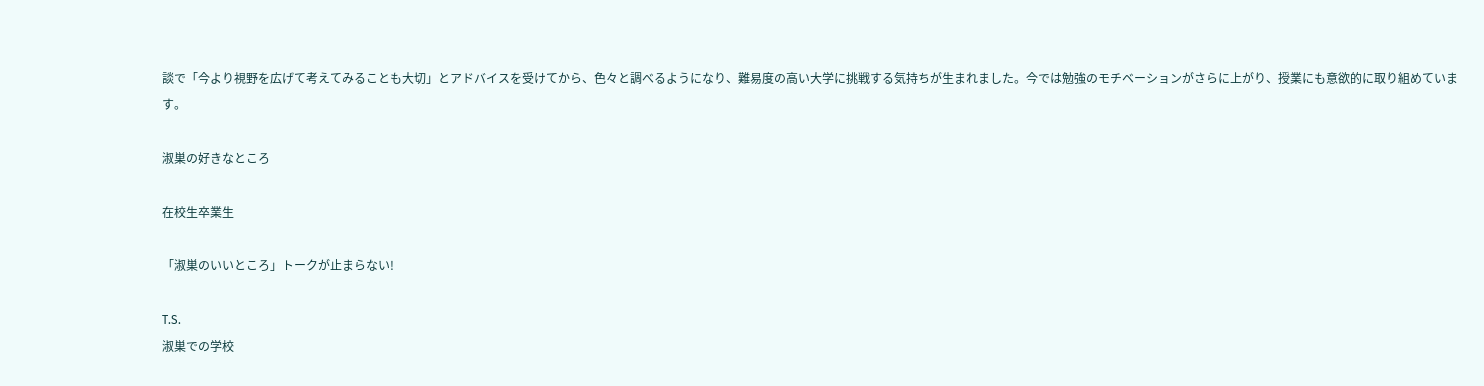談で「今より視野を広げて考えてみることも大切」とアドバイスを受けてから、色々と調べるようになり、難易度の高い大学に挑戦する気持ちが生まれました。今では勉強のモチベーションがさらに上がり、授業にも意欲的に取り組めています。

淑巣の好きなところ

在校生卒業生

「淑巣のいいところ」トークが止まらない!

T.S.
淑巣での学校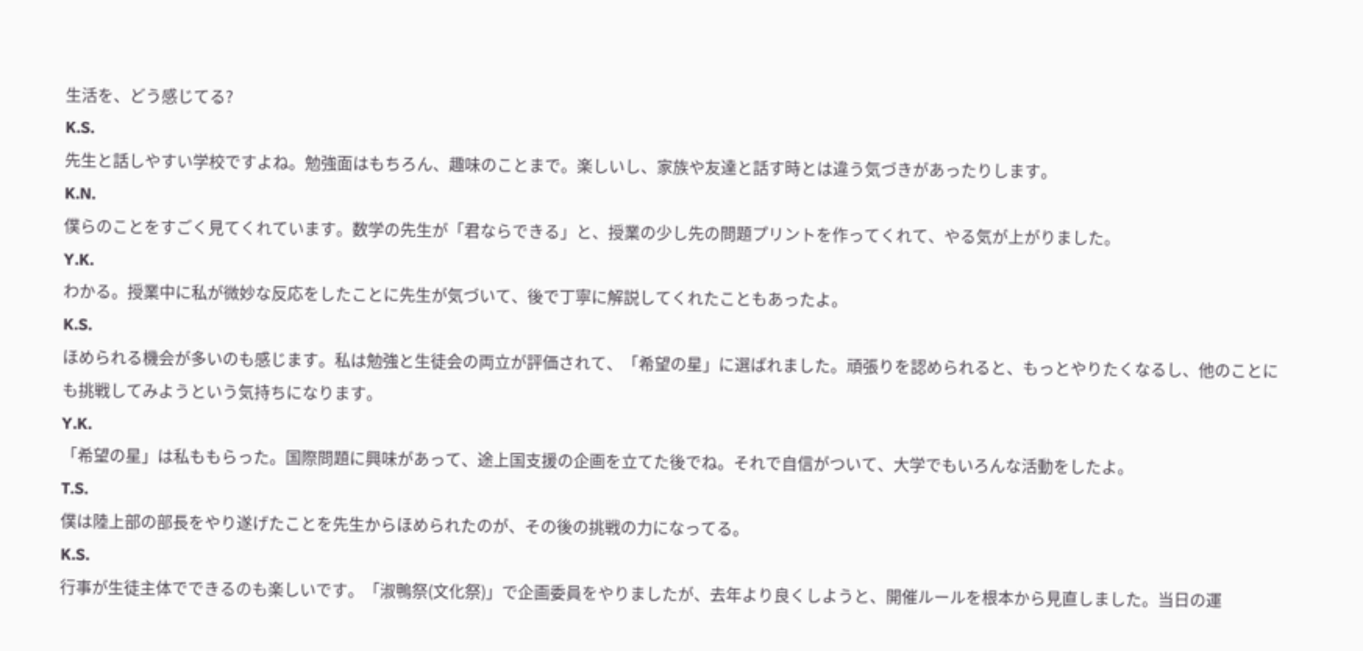生活を、どう感じてる?
K.S.
先生と話しやすい学校ですよね。勉強面はもちろん、趣味のことまで。楽しいし、家族や友達と話す時とは違う気づきがあったりします。
K.N.
僕らのことをすごく見てくれています。数学の先生が「君ならできる」と、授業の少し先の問題プリントを作ってくれて、やる気が上がりました。
Y.K.
わかる。授業中に私が微妙な反応をしたことに先生が気づいて、後で丁寧に解説してくれたこともあったよ。
K.S.
ほめられる機会が多いのも感じます。私は勉強と生徒会の両立が評価されて、「希望の星」に選ばれました。頑張りを認められると、もっとやりたくなるし、他のことにも挑戦してみようという気持ちになります。
Y.K.
「希望の星」は私ももらった。国際問題に興味があって、途上国支援の企画を立てた後でね。それで自信がついて、大学でもいろんな活動をしたよ。
T.S.
僕は陸上部の部長をやり遂げたことを先生からほめられたのが、その後の挑戦の力になってる。
K.S.
行事が生徒主体でできるのも楽しいです。「淑鴨祭(文化祭)」で企画委員をやりましたが、去年より良くしようと、開催ルールを根本から見直しました。当日の運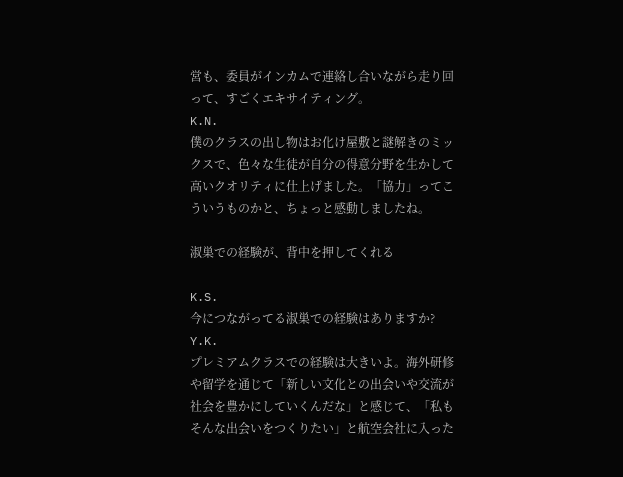営も、委員がインカムで連絡し合いながら走り回って、すごくエキサイティング。
K.N.
僕のクラスの出し物はお化け屋敷と謎解きのミックスで、色々な生徒が自分の得意分野を生かして高いクオリティに仕上げました。「協力」ってこういうものかと、ちょっと感動しましたね。

淑巣での経験が、背中を押してくれる

K.S.
今につながってる淑巣での経験はありますか?
Y.K.
プレミアムクラスでの経験は大きいよ。海外研修や留学を通じて「新しい文化との出会いや交流が社会を豊かにしていくんだな」と感じて、「私もそんな出会いをつくりたい」と航空会社に入った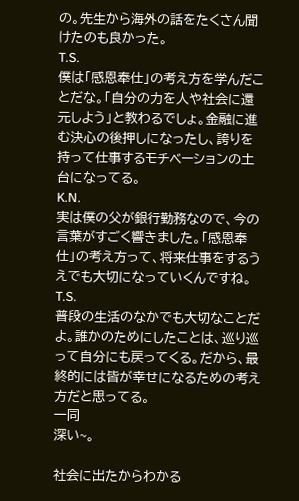の。先生から海外の話をたくさん聞けたのも良かった。
T.S.
僕は「感恩奉仕」の考え方を学んだことだな。「自分の力を人や社会に還元しよう」と教わるでしょ。金融に進む決心の後押しになったし、誇りを持って仕事するモチベーションの土台になってる。
K.N.
実は僕の父が銀行勤務なので、今の言葉がすごく響きました。「感恩奉仕」の考え方って、将来仕事をするうえでも大切になっていくんですね。
T.S.
普段の生活のなかでも大切なことだよ。誰かのためにしたことは、巡り巡って自分にも戻ってくる。だから、最終的には皆が幸せになるための考え方だと思ってる。
一同
深い~。

社会に出たからわかる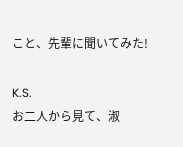こと、先輩に聞いてみた!

K.S.
お二人から見て、淑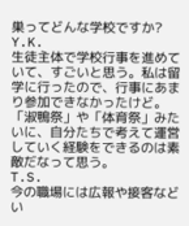巣ってどんな学校ですか?
Y.K.
生徒主体で学校行事を進めていて、すごいと思う。私は留学に行ったので、行事にあまり参加できなかったけど。「淑鴨祭」や「体育祭」みたいに、自分たちで考えて運営していく経験をできるのは素敵だなって思う。
T.S.
今の職場には広報や接客などい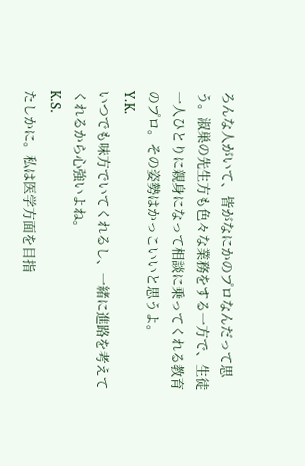ろんな人がいて、皆がなにかのプロなんだって思う。淑巣の先生方も色々な業務をする一方で、生徒一人ひとりに親身になって相談に乗ってくれる教育のプロ。その姿勢はかっこいいと思うよ。
Y.K.
いつでも味方でいてくれるし、一緒に進路を考えてくれるから心強いよね。
K.S.
たしかに。私は医学方面を目指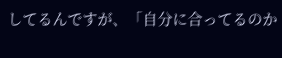してるんですが、「自分に合ってるのか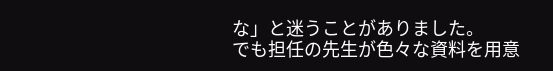な」と迷うことがありました。
でも担任の先生が色々な資料を用意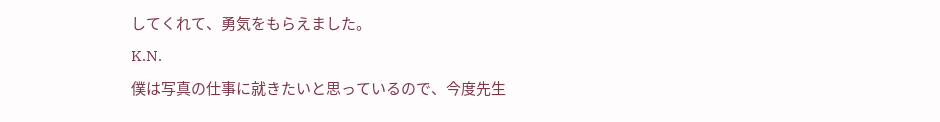してくれて、勇気をもらえました。
K.N.
僕は写真の仕事に就きたいと思っているので、今度先生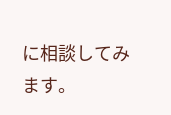に相談してみます。